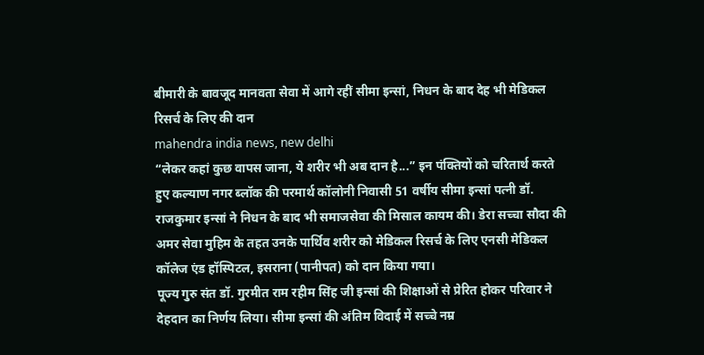बीमारी के बावजूद मानवता सेवा में आगे रहीं सीमा इन्सां, निधन के बाद देह भी मेडिकल रिसर्च के लिए की दान
mahendra india news, new delhi
“लेकर कहां कुछ वापस जाना, ये शरीर भी अब दान है...” इन पंक्तियों को चरितार्थ करते हुए कल्याण नगर ब्लॉक की परमार्थ कॉलोनी निवासी 51 वर्षीय सीमा इन्सां पत्नी डॉ. राजकुमार इन्सां ने निधन के बाद भी समाजसेवा की मिसाल कायम की। डेरा सच्चा सौदा की अमर सेवा मुहिम के तहत उनके पार्थिव शरीर को मेडिकल रिसर्च के लिए एनसी मेडिकल कॉलेज एंड हॉस्पिटल, इसराना (पानीपत) को दान किया गया।
पूज्य गुरु संत डॉ. गुरमीत राम रहीम सिंह जी इन्सां की शिक्षाओं से प्रेरित होकर परिवार ने देहदान का निर्णय लिया। सीमा इन्सां की अंतिम विदाई में सच्चे नम्र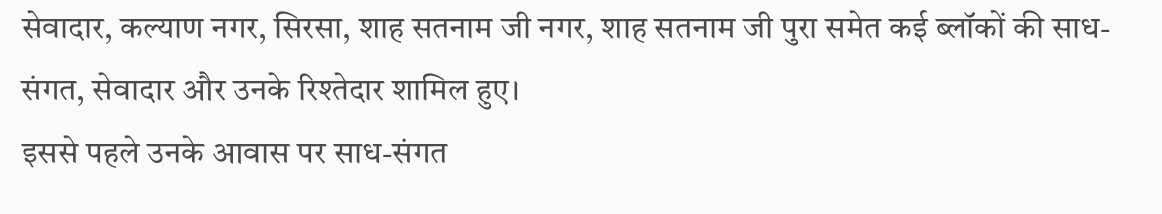सेवादार, कल्याण नगर, सिरसा, शाह सतनाम जी नगर, शाह सतनाम जी पुरा समेत कई ब्लॉकों की साध-संगत, सेवादार और उनके रिश्तेदार शामिल हुए।
इससे पहले उनके आवास पर साध-संगत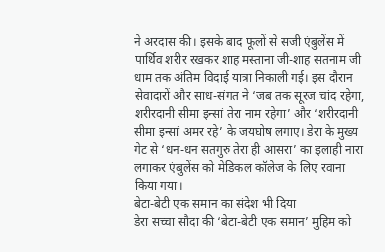ने अरदास की। इसके बाद फूलों से सजी एंबुलेंस में पार्थिव शरीर रखकर शाह मस्ताना जी-शाह सतनाम जी धाम तक अंतिम विदाई यात्रा निकाली गई। इस दौरान सेवादारों और साध-संगत ने ‘जब तक सूरज चांद रहेगा, शरीरदानी सीमा इन्सां तेरा नाम रहेगा’ और ‘शरीरदानी सीमा इन्सां अमर रहे’ के जयघोष लगाए। डेरा के मुख्य गेट से ‘धन-धन सतगुरु तेरा ही आसरा’ का इलाही नारा लगाकर एंबुलेंस को मेडिकल कॉलेज के लिए रवाना किया गया।
बेटा-बेटी एक समान का संदेश भी दिया
डेरा सच्चा सौदा की ‘बेटा-बेटी एक समान’ मुहिम को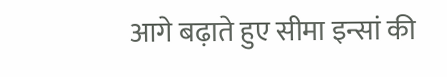आगे बढ़ाते हुए सीमा इन्सां की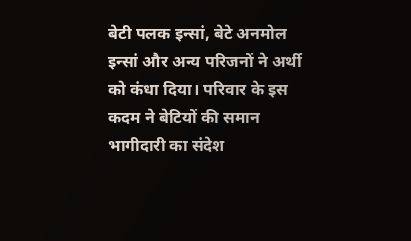बेटी पलक इन्सां, बेटे अनमोल इन्सां और अन्य परिजनों ने अर्थी को कंधा दिया। परिवार के इस कदम ने बेटियों की समान भागीदारी का संदेश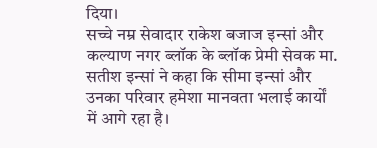दिया।
सच्चे नम्र सेवादार राकेश बजाज इन्सां और कल्याण नगर ब्लॉक के ब्लॉक प्रेमी सेवक मा. सतीश इन्सां ने कहा कि सीमा इन्सां और उनका परिवार हमेशा मानवता भलाई कार्यों में आगे रहा है।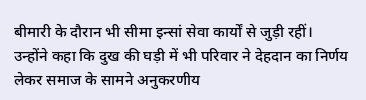बीमारी के दौरान भी सीमा इन्सां सेवा कार्यों से जुड़ी रहीं। उन्होंने कहा कि दुख की घड़ी में भी परिवार ने देहदान का निर्णय लेकर समाज के सामने अनुकरणीय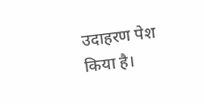उदाहरण पेश किया है।